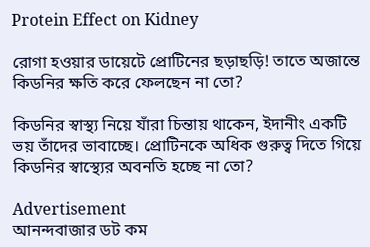Protein Effect on Kidney

রোগা হওয়ার ডায়েটে প্রোটিনের ছড়াছড়ি! তাতে অজান্তে কিডনির ক্ষতি করে ফেলছেন না তো?

কিডনির স্বাস্থ্য নিয়ে যাঁরা চিন্তায় থাকেন, ইদানীং একটি ভয় তাঁদের ভাবাচ্ছে। প্রোটিনকে অধিক গুরুত্ব দিতে গিয়ে কিডনির স্বাস্থ্যের অবনতি হচ্ছে না তো?

Advertisement
আনন্দবাজার ডট কম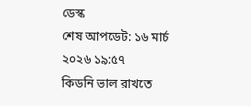ডেস্ক
শেষ আপডেট: ১৬ মার্চ ২০২৬ ১৯:৫৭
কিডনি ভাল রাখতে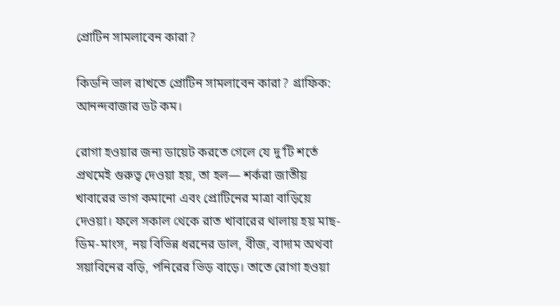প্রোটিন সামলাবেন কারা?

কিডনি ভাল রাখতে প্রোটিন সামলাবেন কারা? গ্রাফিক: আনন্দবাজার ডট কম।

রোগা হওয়ার জন্য ডায়েট করতে গেলে যে দু’টি শর্তে প্রথমেই গুরুত্ব দেওয়া হয়, তা হল— শর্করা জাতীয় খাবারের ভাগ কমানো এবং প্রোটিনের মাত্রা বাড়িয়ে দেওয়া। ফলে সকাল থেকে রাত খাবারের থালায় হয় মাছ-ডিম-মাংস, নয় বিভিন্ন ধরনের ডাল, বীজ, বাদাম অথবা সয়াবিনের বড়ি, পনিরের ভিড় বাড়ে। তাতে রোগা হওয়া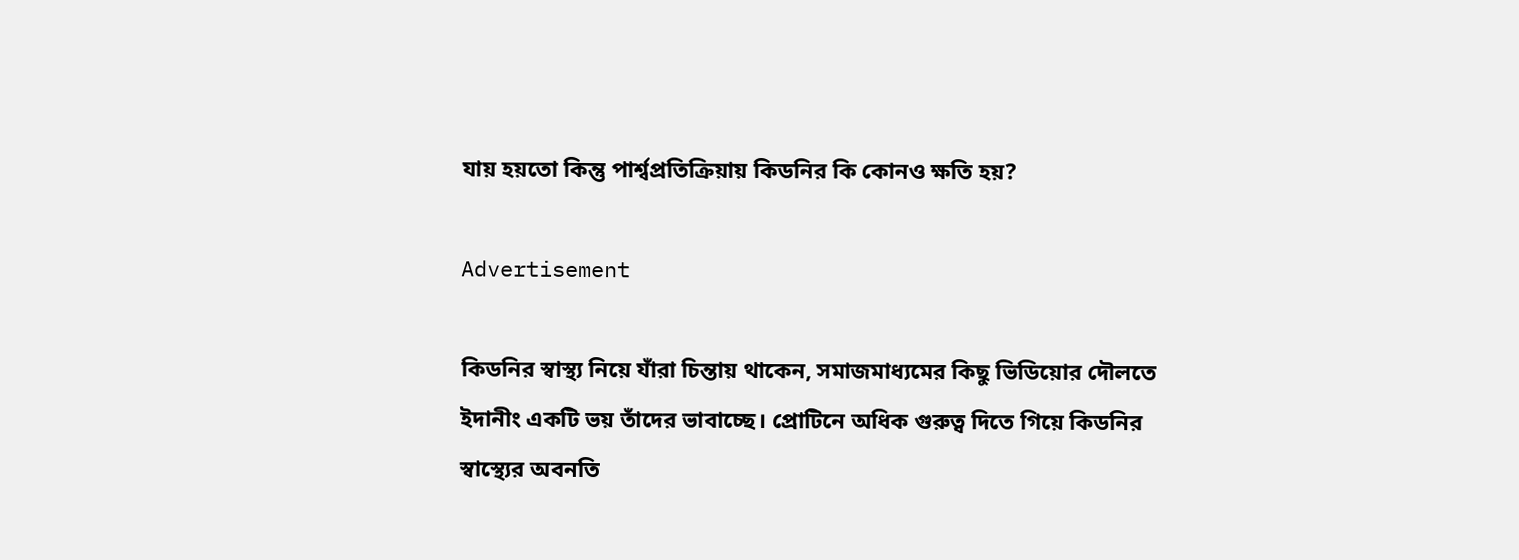যায় হয়তো কিন্তু পার্শ্বপ্রতিক্রিয়ায় কিডনির কি কোনও ক্ষতি হয়?

Advertisement

কিডনির স্বাস্থ্য নিয়ে যাঁরা চিন্তায় থাকেন, সমাজমাধ্যমের কিছু ভিডিয়োর দৌলতে ইদানীং একটি ভয় তাঁদের ভাবাচ্ছে। প্রোটিনে অধিক গুরুত্ব দিতে গিয়ে কিডনির স্বাস্থ্যের অবনতি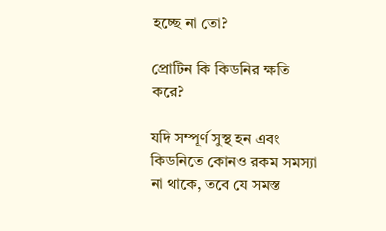হচ্ছে না তো?

প্রোটিন কি কিডনির ক্ষতি করে?

যদি সম্পূর্ণ সুস্থ হন এবং কিডনিতে কোনও রকম সমস্যা না থাকে, তবে যে সমস্ত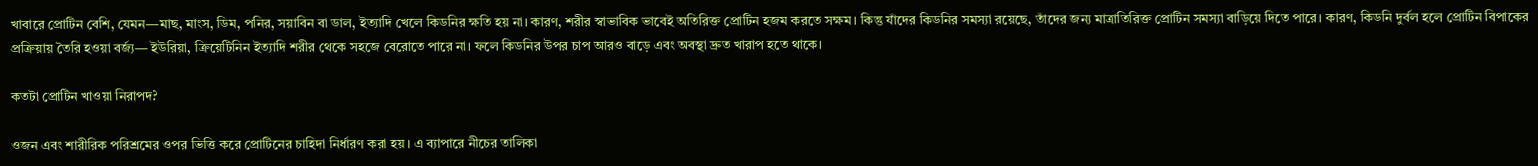খাবারে প্রোটিন বেশি, যেমন—মাছ, মাংস, ডিম, পনির, সয়াবিন বা ডাল, ইত্যাদি খেলে কিডনির ক্ষতি হয় না। কারণ, শরীর স্বাভাবিক ভাবেই অতিরিক্ত প্রোটিন হজম করতে সক্ষম। কিন্তু যাঁদের কিডনির সমস্যা রয়েছে, তাঁদের জন্য মাত্রাতিরিক্ত প্রোটিন সমস্যা বাড়িয়ে দিতে পারে। কারণ, কিডনি দুর্বল হলে প্রোটিন বিপাকের প্রক্রিয়ায় তৈরি হওয়া বর্জ্য— ইউরিয়া, ক্রিয়েটিনিন ইত্যাদি শরীর থেকে সহজে বেরোতে পারে না। ফলে কিডনির উপর চাপ আরও বাড়ে এবং অবস্থা দ্রুত খারাপ হতে থাকে।

কতটা প্রোটিন খাওয়া নিরাপদ?

ওজন এবং শারীরিক পরিশ্রমের ওপর ভিত্তি করে প্রোটিনের চাহিদা নির্ধারণ করা হয়। এ ব্যাপারে নীচের তালিকা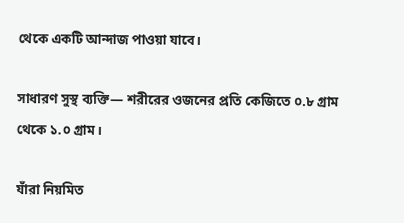থেকে একটি আন্দাজ পাওয়া যাবে।

সাধারণ সুস্থ ব্যক্তি— শরীরের ওজনের প্রতি কেজিতে ০.৮ গ্রাম থেকে ১.০ গ্রাম।

যাঁরা নিয়মিত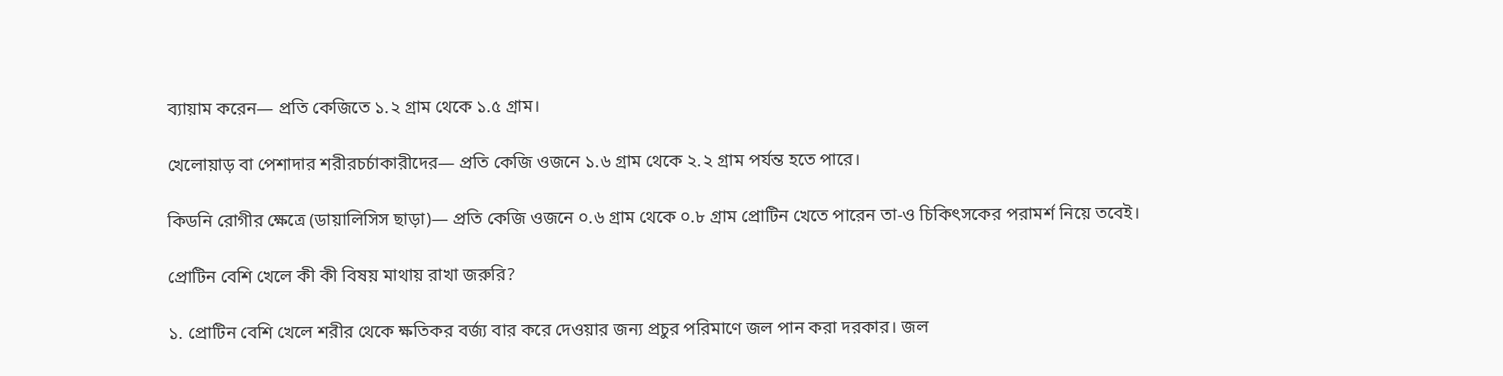ব্যায়াম করেন— প্রতি কেজিতে ১.২ গ্রাম থেকে ১.৫ গ্রাম।

খেলোয়াড় বা পেশাদার শরীরচর্চাকারীদের— প্রতি কেজি ওজনে ১.৬ গ্রাম থেকে ২.২ গ্রাম পর্যন্ত হতে পারে।

কিডনি রোগীর ক্ষেত্রে (ডায়ালিসিস ছাড়া)— প্রতি কেজি ওজনে ০.৬ গ্রাম থেকে ০.৮ গ্রাম প্রোটিন খেতে পারেন তা-ও চিকিৎসকের পরামর্শ নিয়ে তবেই।

প্রোটিন বেশি খেলে কী কী বিষয় মাথায় রাখা জরুরি?

১. প্রোটিন বেশি খেলে শরীর থেকে ক্ষতিকর বর্জ্য বার করে দেওয়ার জন্য প্রচুর পরিমাণে জল পান করা দরকার। জল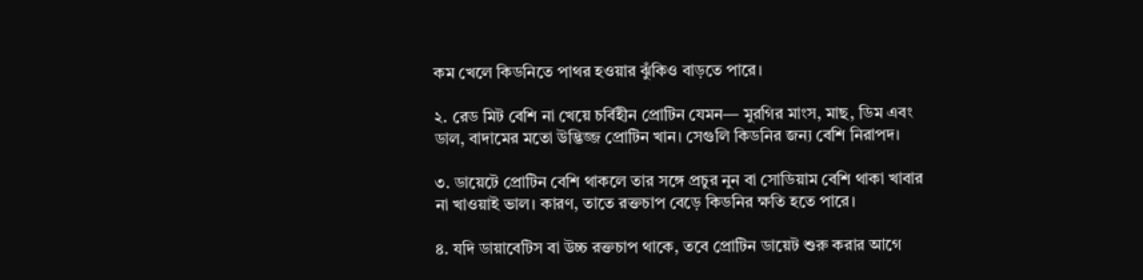কম খেলে কিডনিতে পাথর হওয়ার ঝুঁকিও বাড়তে পারে।

২. রেড মিট বেশি না খেয়ে চর্বিহীন প্রোটিন যেমন— মুরগির মাংস, মাছ, ডিম এবং ডাল, বাদামের মতো উদ্ভিজ্জ প্রোটিন খান। সেগুলি কিডনির জন্য বেশি নিরাপদ।

৩. ডায়েটে প্রোটিন বেশি থাকলে তার সঙ্গে প্রচুর নুন বা সোডিয়াম বেশি থাকা খাবার না খাওয়াই ভাল। কারণ, তাতে রক্তচাপ বেড়ে কিডনির ক্ষতি হতে পারে।

৪. যদি ডায়াবেটিস বা উচ্চ রক্তচাপ থাকে, তবে প্রোটিন ডায়েট শুরু করার আগে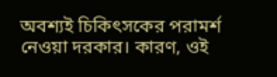অবশ্যই চিকিৎসকের পরামর্শ নেওয়া দরকার। কারণ, ওই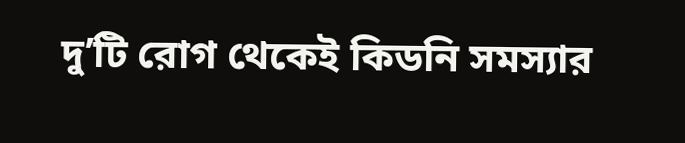দু’টি রোগ থেকেই কিডনি সমস্যার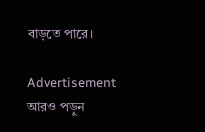বাড়তে পারে।

Advertisement
আরও পড়ুন